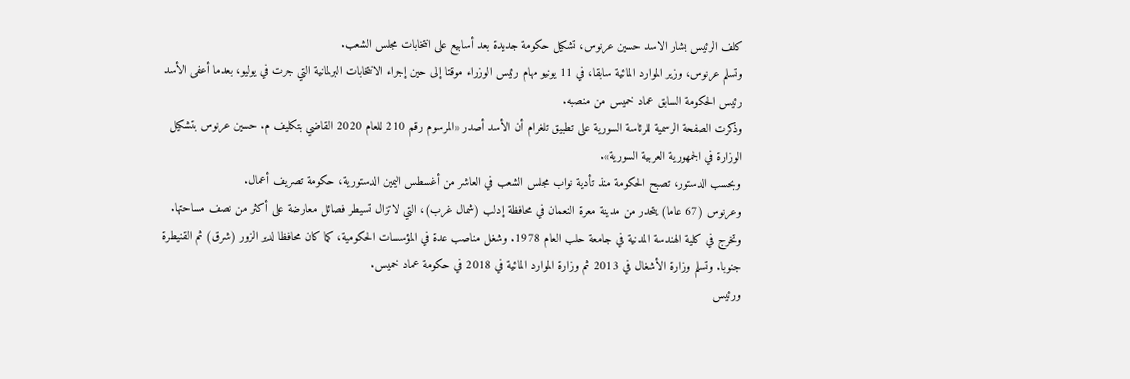كلف الرئيس بشار الاسد حسين عرنوس، تشكيل حكومة جديدة بعد أسابيع على انتخابات مجلس الشعب.
وتسلم عرنوس، وزير الموارد المائية سابقا، في 11 يونيو مهام رئيس الوزراء موقتا إلى حين إجراء الانتخابات البرلمانية التي جرت في يوليو، بعدما أعفى الأسد رئيس الحكومة السابق عماد خميس من منصبه.
وذكرت الصفحة الرسمية للرئاسة السورية على تطبيق تلغرام أن الأسد أصدر «المرسوم رقم 210 للعام 2020 القاضي بتكليف م. حسين عرنوس بتشكيل الوزارة في الجمهورية العربية السورية».
وبحسب الدستور، تصبح الحكومة منذ تأدية نواب مجلس الشعب في العاشر من أغسطس اليمين الدستورية، حكومة تصريف أعمال.
وعرنوس (67 عاما) يتحدر من مدينة معرة النعمان في محافظة إدلب (شمال غرب)، التي لاتزال تسيطر فصائل معارضة على أكثر من نصف مساحتها.
وتخرج في كلية الهندسة المدنية في جامعة حلب العام 1978. وشغل مناصب عدة في المؤسسات الحكومية، كما كان محافظا لدير الزور (شرق) ثم القنيطرة جنوبا. وتسلم وزارة الأشغال في 2013 ثم وزارة الموارد المائية في 2018 في حكومة عماد خميس.
ورئيس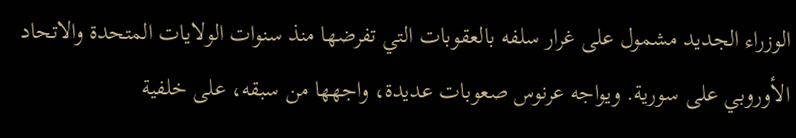الوزراء الجديد مشمول على غرار سلفه بالعقوبات التي تفرضها منذ سنوات الولايات المتحدة والاتحاد الأوروبي على سورية. ويواجه عرنوس صعوبات عديدة، واجهها من سبقه، على خلفية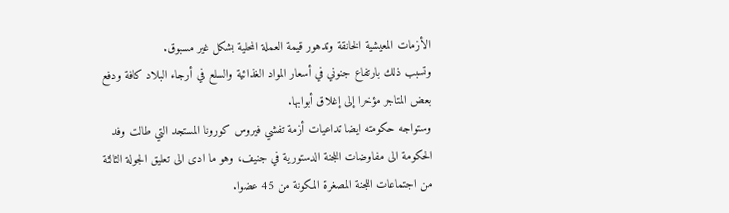الأزمات المعيشية الخانقة وتدهور قيمة العملة المحلية بشكل غير مسبوق.
وتسبب ذلك بارتفاع جنوني في أسعار المواد الغذائية والسلع في أرجاء البلاد كافة ودفع بعض المتاجر مؤخرا إلى إغلاق أبوابها.
وستواجه حكومته ايضا تداعيات أزمة تفشي فيروس كورونا المستجد التي طالت وفد الحكومة الى مفاوضات اللجنة الدستورية في جنيف، وهو ما ادى الى تعليق الجولة الثالثة من اجتماعات اللجنة المصغرة المكونة من 45 عضوا.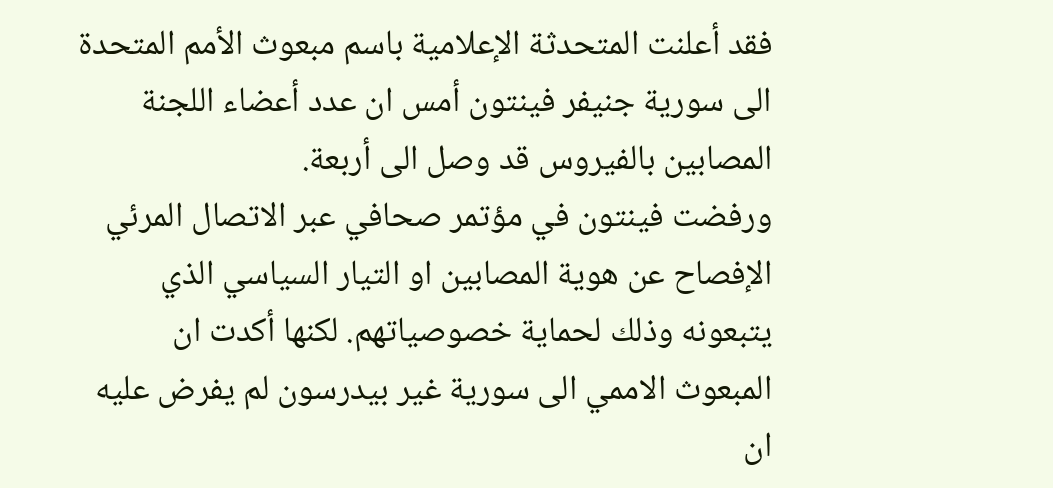فقد أعلنت المتحدثة الإعلامية باسم مبعوث الأمم المتحدة الى سورية جنيفر فينتون أمس ان عدد أعضاء اللجنة المصابين بالفيروس قد وصل الى أربعة.
ورفضت فينتون في مؤتمر صحافي عبر الاتصال المرئي الإفصاح عن هوية المصابين او التيار السياسي الذي يتبعونه وذلك لحماية خصوصياتهم. لكنها أكدت ان المبعوث الاممي الى سورية غير بيدرسون لم يفرض عليه ان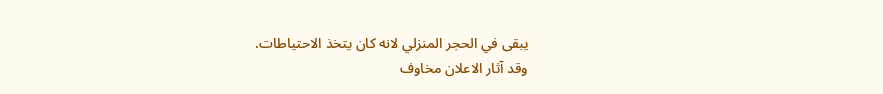يبقى في الحجر المنزلي لانه كان يتخذ الاحتياطات.
وقد آثار الاعلان مخاوف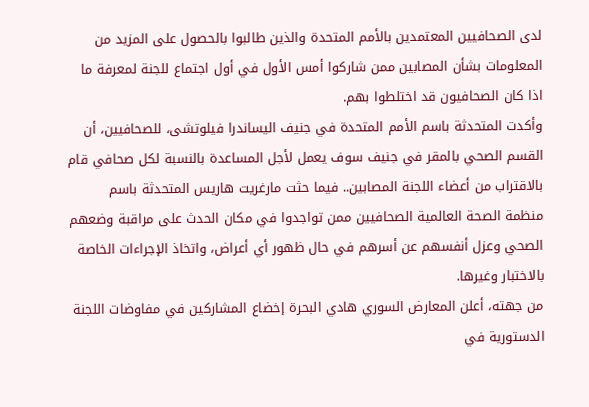لدى الصحافيين المعتمدين بالأمم المتحدة والذين طالبوا بالحصول على المزيد من المعلومات بشأن المصابين ممن شاركوا أمس الأول في أول اجتماع للجنة لمعرفة ما اذا كان الصحافيون قد اختلطوا بهم.
وأكدت المتحدثة باسم الأمم المتحدة في جنيف اليساندرا فيلوتشى، للصحافيين، أن القسم الصحي بالمقر في جنيف سوف يعمل لأجل المساعدة بالنسبة لكل صحافي قام بالاقتراب من أعضاء اللجنة المصابين.. فيما حثت مارغريت هاريس المتحدثة باسم منظمة الصحة العالمية الصحافيين ممن تواجدوا في مكان الحدث على مراقبة وضعهم الصحي وعزل أنفسهم عن أسرهم في حال ظهور أي أعراض، واتخاذ الإجراءات الخاصة بالاختبار وغيرها.
من جهته، أعلن المعارض السوري هادي البحرة إخضاع المشاركين في مفاوضات اللجنة الدستورية في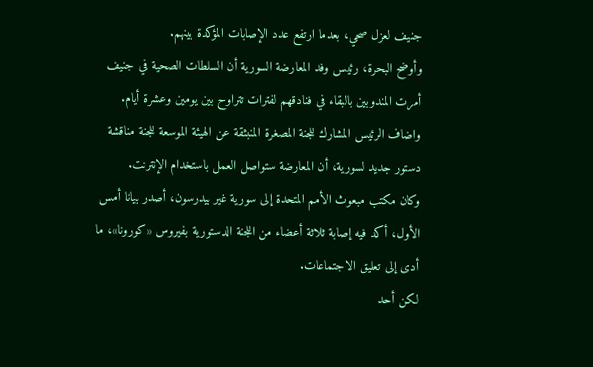جنيف لعزل صحي، بعدما ارتفع عدد الإصابات المؤكدة بينهم.
وأوضح البحرة، رئيس وفد المعارضة السورية أن السلطات الصحية في جنيف أمرت المندوبين بالبقاء في فنادقهم لفترات تتراوح بين يومين وعشرة أيام.
واضاف الرئيس المشارك للجنة المصغرة المنبثقة عن الهيئة الموسعة للجنة مناقشة دستور جديد لسورية، أن المعارضة ستواصل العمل باستخدام الإنترنت.
وكان مكتب مبعوث الأمم المتحدة إلى سورية غير بيدرسون، أصدر بيانا أمس الأول، أكد فيه إصابة ثلاثة أعضاء من اللجنة الدستورية بفيروس «كورونا»، ما أدى إلى تعليق الاجتماعات.
لكن أحد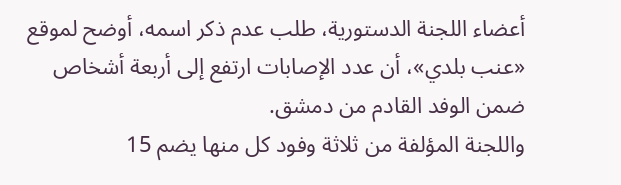أعضاء اللجنة الدستورية، طلب عدم ذكر اسمه، أوضح لموقع «عنب بلدي»، أن عدد الإصابات ارتفع إلى أربعة أشخاص ضمن الوفد القادم من دمشق.
واللجنة المؤلفة من ثلاثة وفود كل منها يضم 15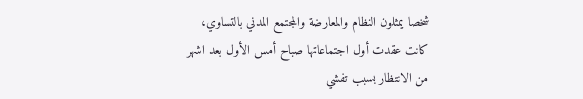شخصا يمثلون النظام والمعارضة والمجتمع المدني بالتساوي، كانت عقدت أول اجتماعاتها صباح أمس الأول بعد اشهر من الانتظار بسبب تفشي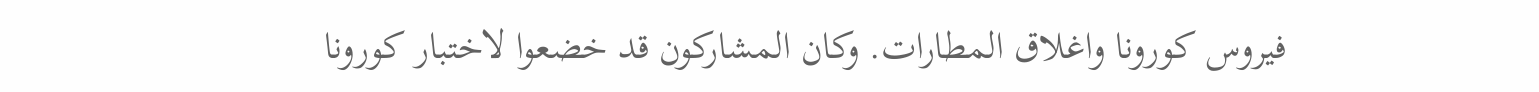فيروس كورونا واغلاق المطارات. وكان المشاركون قد خضعوا لاختبار كورونا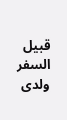قبيل السفر ولدى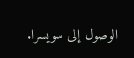الوصول إلى سويسرا.